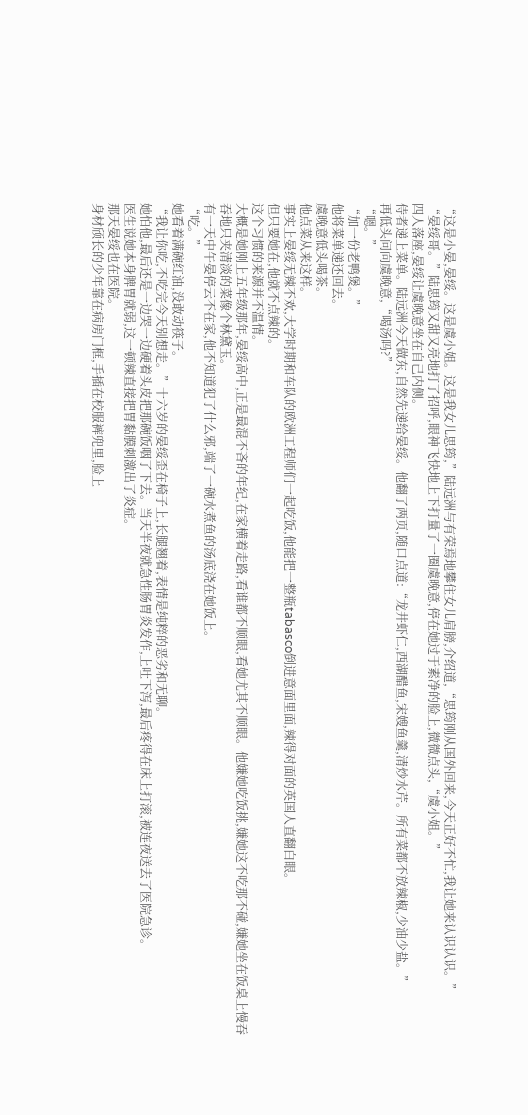“这是小晏,晏绥。这是虞小姐。这是我女儿思筠,”陆远洲与有荣焉地攀住女儿肩膀,介绍道,“思筠刚从国外回来,今天正好不忙,我让她来认识认识。”
“晏绥哥。”陆思筠又甜又亮地打了招呼,眼神飞快地上下打量了一圈虞晚意,停在她过于素净的脸上,微微点头,“虞小姐。”
四人落座,晏绥让虞晚意坐在自己内侧。
侍者递上菜单。陆远洲今天做东,自然先递给晏绥。他翻了两页,随口点道:“龙井虾仁,西湖醋鱼,宋嫂鱼羹,清炒水芹。所有菜都不放辣椒,少油少盐。”
再低头问向虞晚意,“喝汤吗?”
“嗯。”
“加一份老鸭煲。”
他将菜单递还回去。
虞晚意低头喝茶。
他点菜从来这样。
事实上晏绥无辣不欢,大学时期和车队的欧洲工程师们一起吃饭,他能把一整瓶tabasco倒进意面里面,辣得对面的英国人直翻白眼。
但只要她在,他就不点辣的。
这个习惯的来源并不温情。
大概是她刚上五年级那年,晏绥高中,正是最混不吝的年纪,在家横着走路,看谁都不顺眼,看她尤其不顺眼。他嫌她吃饭挑,嫌她这不吃那不碰,嫌她坐在饭桌上慢吞吞地只夹清淡的菜像个林黛玉。
有一天中午晏停云不在家,他不知道犯了什么邪,端了一碗水煮鱼的汤底浇在她饭上。
“吃。”
她看着满碗红油,没敢动筷子。
“我让你吃,不吃完今天别想走。”十六岁的晏绥歪在椅子上,长腿翘着,表情是纯粹的恶劣和无聊。
她怕他,最后还是一边哭一边硬着头皮把那碗饭咽了下去。当天半夜就急性肠胃炎发作,上吐下泻,最后疼得在床上打滚,被连夜送去了医院急诊。
医生说她本身脾胃就弱,这一顿辣直接把胃黏膜刺激出了炎症。
那天晏绥也在医院。
身材颀长的少年靠在病房门框,手插在校服裤兜里,脸上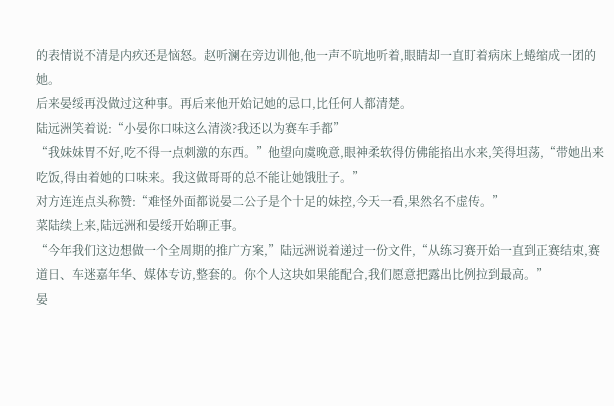的表情说不清是内疚还是恼怒。赵听澜在旁边训他,他一声不吭地听着,眼睛却一直盯着病床上蜷缩成一团的她。
后来晏绥再没做过这种事。再后来他开始记她的忌口,比任何人都清楚。
陆远洲笑着说:“小晏你口味这么清淡?我还以为赛车手都”
“我妹妹胃不好,吃不得一点刺激的东西。”他望向虞晚意,眼神柔软得仿佛能掐出水来,笑得坦荡,“带她出来吃饭,得由着她的口味来。我这做哥哥的总不能让她饿肚子。”
对方连连点头称赞:“难怪外面都说晏二公子是个十足的妹控,今天一看,果然名不虚传。”
菜陆续上来,陆远洲和晏绥开始聊正事。
“今年我们这边想做一个全周期的推广方案,”陆远洲说着递过一份文件,“从练习赛开始一直到正赛结束,赛道日、车迷嘉年华、媒体专访,整套的。你个人这块如果能配合,我们愿意把露出比例拉到最高。”
晏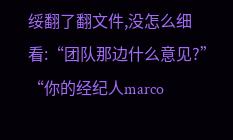绥翻了翻文件,没怎么细看:“团队那边什么意见?”
“你的经纪人marco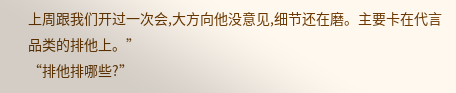上周跟我们开过一次会,大方向他没意见,细节还在磨。主要卡在代言品类的排他上。”
“排他排哪些?”